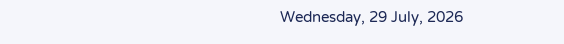Wednesday, 29 July, 2026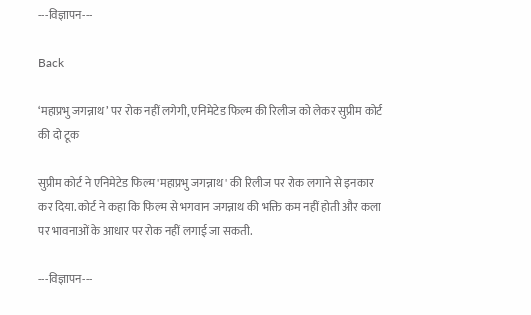---विज्ञापन---

Back

‘महाप्रभु जगन्नाथ’ पर रोक नहीं लगेगी, एनिमेटेड फिल्म की रिलीज को लेकर सुप्रीम कोर्ट की दो टूक

सुप्रीम कोर्ट ने एनिमेटेड फिल्म 'महाप्रभु जगन्नाथ' की रिलीज पर रोक लगाने से इनकार कर दिया. कोर्ट ने कहा कि फिल्म से भगवान जगन्नाथ की भक्ति कम नहीं होती और कला पर भावनाओं के आधार पर रोक नहीं लगाई जा सकती.

---विज्ञापन---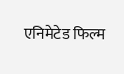एनिमेटेड फिल्म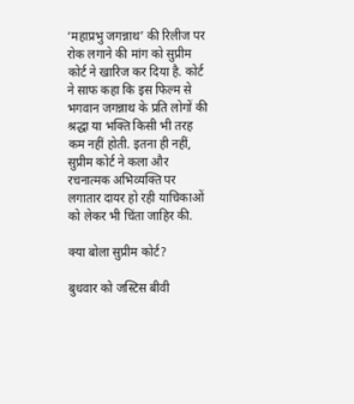‘महाप्रभु जगन्नाथ’ की रिलीज पर रोक लगाने की मांग को सुप्रीम कोर्ट ने खारिज कर दिया है. कोर्ट ने साफ कहा कि इस फिल्म से भगवान जगन्नाथ के प्रति लोगों की श्रद्धा या भक्ति किसी भी तरह कम नहीं होती. इतना ही नहीं, सुप्रीम कोर्ट ने कला और रचनात्मक अभिव्यक्ति पर लगातार दायर हो रही याचिकाओं को लेकर भी चिंता जाहिर की.

क्या बोला सुप्रीम कोर्ट?

बुधवार को जस्टिस बीवी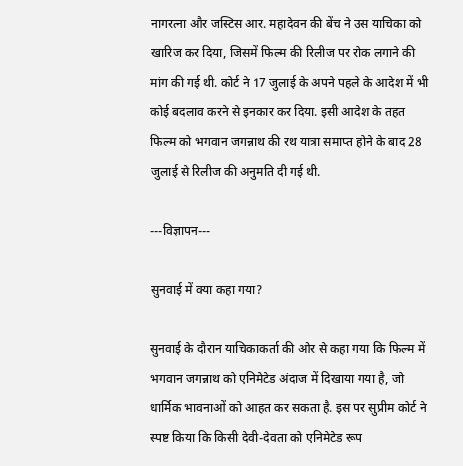नागरत्ना और जस्टिस आर. महादेवन की बेंच ने उस याचिका को खारिज कर दिया, जिसमें फिल्म की रिलीज पर रोक लगाने की मांग की गई थी. कोर्ट ने 17 जुलाई के अपने पहले के आदेश में भी कोई बदलाव करने से इनकार कर दिया. इसी आदेश के तहत फिल्म को भगवान जगन्नाथ की रथ यात्रा समाप्त होने के बाद 28 जुलाई से रिलीज की अनुमति दी गई थी.

---विज्ञापन---

सुनवाई में क्या कहा गया?

सुनवाई के दौरान याचिकाकर्ता की ओर से कहा गया कि फिल्म में भगवान जगन्नाथ को एनिमेटेड अंदाज में दिखाया गया है, जो धार्मिक भावनाओं को आहत कर सकता है. इस पर सुप्रीम कोर्ट ने स्पष्ट किया कि किसी देवी-देवता को एनिमेटेड रूप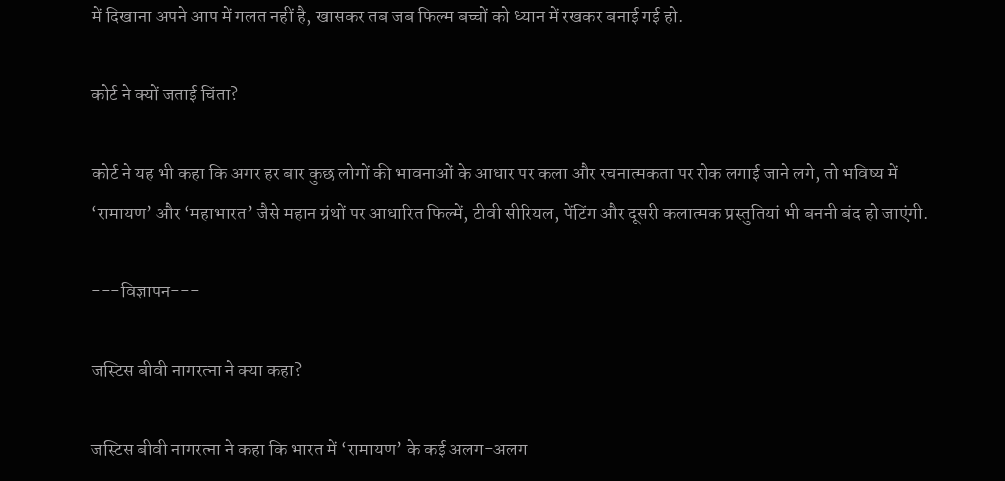में दिखाना अपने आप में गलत नहीं है, खासकर तब जब फिल्म बच्चों को ध्यान में रखकर बनाई गई हो.

कोर्ट ने क्यों जताई चिंता?

कोर्ट ने यह भी कहा कि अगर हर बार कुछ लोगों की भावनाओं के आधार पर कला और रचनात्मकता पर रोक लगाई जाने लगे, तो भविष्य में ‘रामायण’ और ‘महाभारत’ जैसे महान ग्रंथों पर आधारित फिल्में, टीवी सीरियल, पेंटिंग और दूसरी कलात्मक प्रस्तुतियां भी बननी बंद हो जाएंगी.

---विज्ञापन---

जस्टिस बीवी नागरत्ना ने क्या कहा?

जस्टिस बीवी नागरत्ना ने कहा कि भारत में ‘रामायण’ के कई अलग-अलग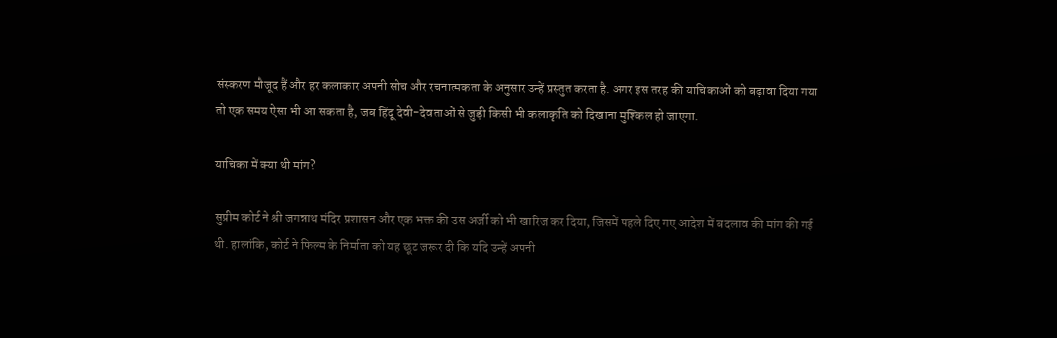संस्करण मौजूद हैं और हर कलाकार अपनी सोच और रचनात्मकता के अनुसार उन्हें प्रस्तुत करता है. अगर इस तरह की याचिकाओं को बढ़ावा दिया गया तो एक समय ऐसा भी आ सकता है, जब हिंदू देवी-देवताओं से जुड़ी किसी भी कलाकृति को दिखाना मुश्किल हो जाएगा.

याचिका में क्या थी मांग?

सुप्रीम कोर्ट ने श्री जगन्नाथ मंदिर प्रशासन और एक भक्त की उस अर्जी को भी खारिज कर दिया, जिसमें पहले दिए गए आदेश में बदलाव की मांग की गई थी. हालांकि, कोर्ट ने फिल्म के निर्माता को यह छूट जरूर दी कि यदि उन्हें अपनी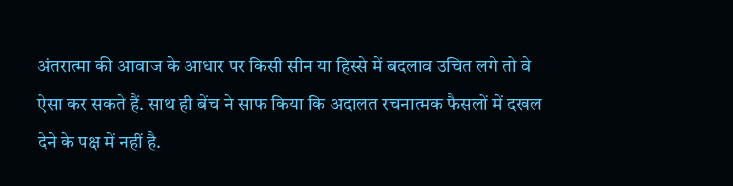अंतरात्मा की आवाज के आधार पर किसी सीन या हिस्से में बदलाव उचित लगे तो वे ऐसा कर सकते हैं. साथ ही बेंच ने साफ किया कि अदालत रचनात्मक फैसलों में दखल देने के पक्ष में नहीं है.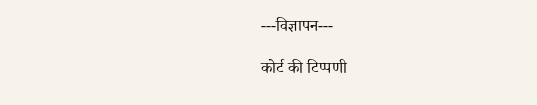---विज्ञापन---

कोर्ट की टिप्पणी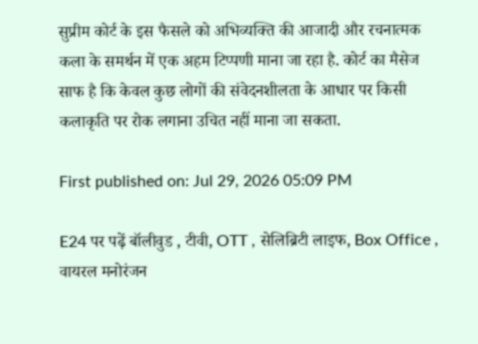सुप्रीम कोर्ट के इस फैसले को अभिव्यक्ति की आजादी और रचनात्मक कला के समर्थन में एक अहम टिप्पणी माना जा रहा है. कोर्ट का मैसेज साफ है कि केवल कुछ लोगों की संवेदनशीलता के आधार पर किसी कलाकृति पर रोक लगाना उचित नहीं माना जा सकता.

First published on: Jul 29, 2026 05:09 PM

E24 पर पढ़ें बॉलीवुड , टीवी, OTT , सेलिब्रिटी लाइफ, Box Office , वायरल मनोरंजन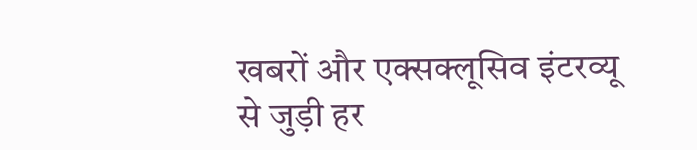खबरों और एक्सक्लूसिव इंटरव्यू से जुड़ी हर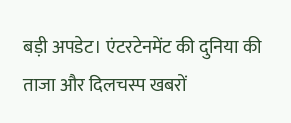बड़ी अपडेट। एंटरटेनमेंट की दुनिया की ताजा और दिलचस्प खबरों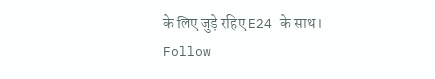के लिए जुड़े रहिए E24 के साथ। Follow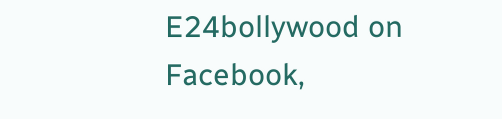E24bollywood on Facebook,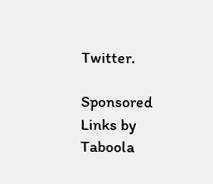Twitter.

Sponsored Links by Taboola